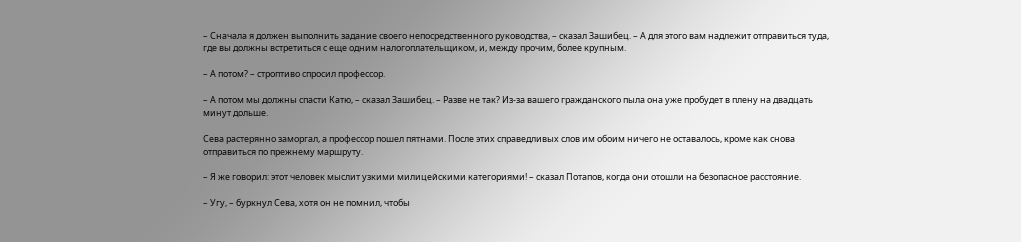– Сначала я должен выполнить задание своего непосредственного руководства, – сказал Зашибец. – А для этого вам надлежит отправиться туда, где вы должны встретиться с еще одним налогоплательщиком, и, между прочим, более крупным.

– А потом? – строптиво спросил профессор.

– А потом мы должны спасти Катю, – сказал Зашибец. – Разве не так? Из-за вашего гражданского пыла она уже пробудет в плену на двадцать минут дольше.

Сева растерянно заморгал, а профессор пошел пятнами. После этих справедливых слов им обоим ничего не оставалось, кроме как снова отправиться по прежнему маршруту.

– Я же говорил: этот человек мыслит узкими милицейскими категориями! – сказал Потапов, когда они отошли на безопасное расстояние.

– Угу, – буркнул Сева, хотя он не помнил, чтобы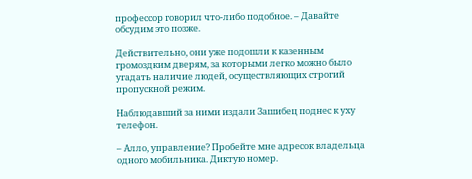профессор говорил что-либо подобное. – Давайте обсудим это позже.

Действительно, они уже подошли к казенным громоздким дверям, за которыми легко можно было угадать наличие людей, осуществляющих строгий пропускной режим.

Наблюдавший за ними издали Зашибец поднес к уху телефон.

– Алло, управление? Пробейте мне адресок владельца одного мобильника. Диктую номер.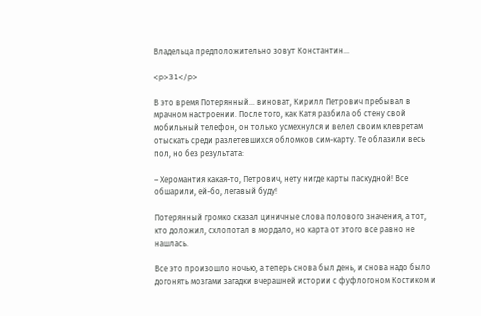Владельца предположительно зовут Константин…

<p>31</p>

В это время Потерянный… виноват, Кирилл Петрович пребывал в мрачном настроении. После того, как Катя разбила об стену свой мобильный телефон, он только усмехнулся и велел своим клевретам отыскать среди разлетевшихся обломков сим-карту. Те облазили весь пол, но без результата:

– Херомантия какая-то, Петрович, нету нигде карты паскудной! Все обшарили, ей-бо, легавый буду!

Потерянный громко сказал циничные слова полового значения, а тот, кто доложил, схлопотал в мордало, но карта от этого все равно не нашлась.

Все это произошло ночью, а теперь снова был день, и снова надо было догонять мозгами загадки вчерашней истории с фуфлогоном Костиком и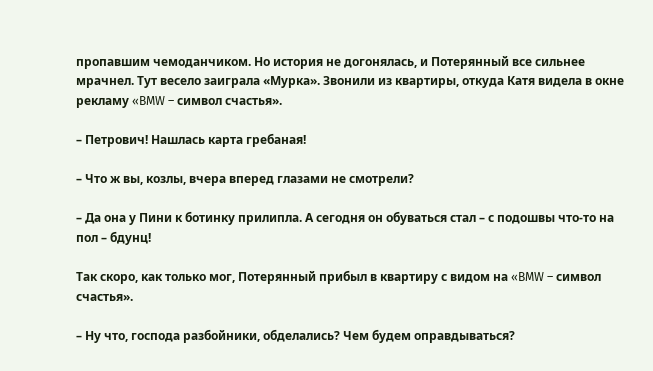пропавшим чемоданчиком. Но история не догонялась, и Потерянный все сильнее мрачнел. Тут весело заиграла «Мурка». Звонили из квартиры, откуда Катя видела в окне рекламу «BMW – символ счастья».

– Петрович! Нашлась карта гребаная!

– Что ж вы, козлы, вчера вперед глазами не смотрели?

– Да она у Пини к ботинку прилипла. А сегодня он обуваться стал – с подошвы что-то на пол – бдунц!

Так скоро, как только мог, Потерянный прибыл в квартиру с видом на «BMW – символ счастья».

– Ну что, господа разбойники, обделались? Чем будем оправдываться?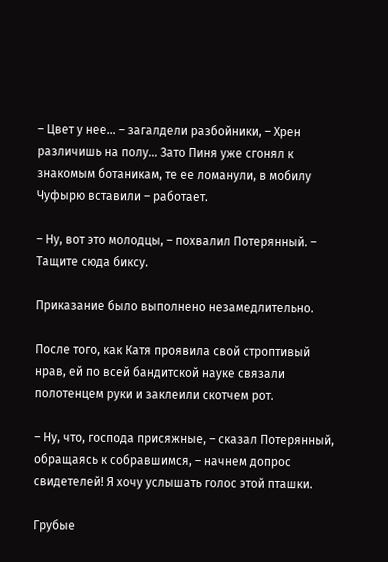– Цвет у нее… – загалдели разбойники, – Хрен различишь на полу… Зато Пиня уже сгонял к знакомым ботаникам, те ее ломанули, в мобилу Чуфырю вставили – работает.

– Ну, вот это молодцы, – похвалил Потерянный. – Тащите сюда биксу.

Приказание было выполнено незамедлительно.

После того, как Катя проявила свой строптивый нрав, ей по всей бандитской науке связали полотенцем руки и заклеили скотчем рот.

– Ну, что, господа присяжные, – сказал Потерянный, обращаясь к собравшимся, – начнем допрос свидетелей! Я хочу услышать голос этой пташки.

Грубые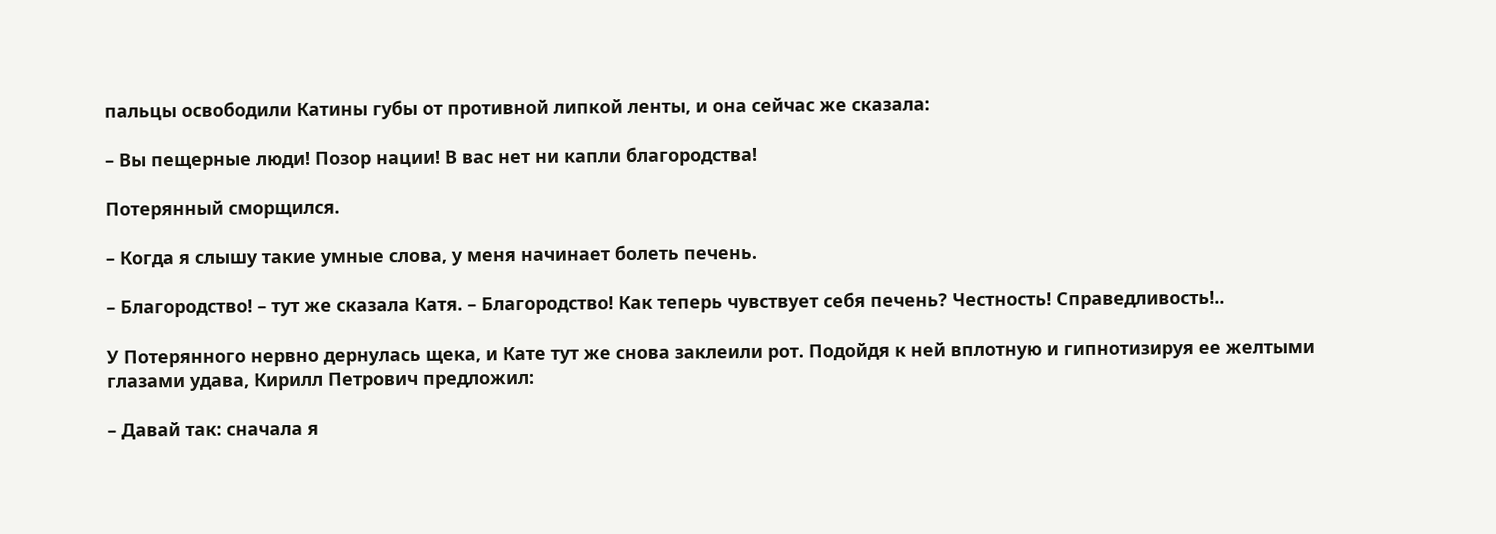пальцы освободили Катины губы от противной липкой ленты, и она сейчас же сказала:

– Вы пещерные люди! Позор нации! В вас нет ни капли благородства!

Потерянный сморщился.

– Когда я слышу такие умные слова, у меня начинает болеть печень.

– Благородство! – тут же сказала Катя. – Благородство! Как теперь чувствует себя печень? Честность! Справедливость!..

У Потерянного нервно дернулась щека, и Кате тут же снова заклеили рот. Подойдя к ней вплотную и гипнотизируя ее желтыми глазами удава, Кирилл Петрович предложил:

– Давай так: сначала я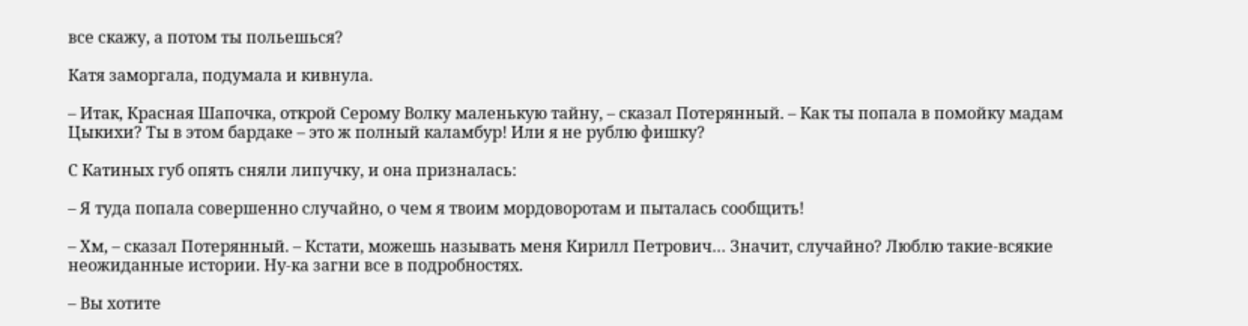все скажу, а потом ты польешься?

Катя заморгала, подумала и кивнула.

– Итак, Красная Шапочка, открой Серому Волку маленькую тайну, – сказал Потерянный. – Как ты попала в помойку мадам Цыкихи? Ты в этом бардаке – это ж полный каламбур! Или я не рублю фишку?

С Катиных губ опять сняли липучку, и она призналась:

– Я туда попала совершенно случайно, о чем я твоим мордоворотам и пыталась сообщить!

– Хм, – сказал Потерянный. – Кстати, можешь называть меня Кирилл Петрович… Значит, случайно? Люблю такие-всякие неожиданные истории. Ну-ка загни все в подробностях.

– Вы хотите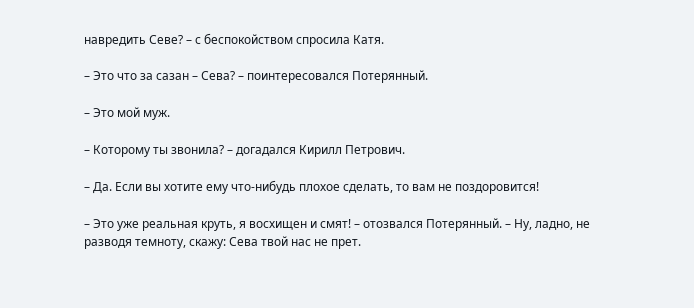навредить Севе? – с беспокойством спросила Катя.

– Это что за сазан – Сева? – поинтересовался Потерянный.

– Это мой муж.

– Которому ты звонила? – догадался Кирилл Петрович.

– Да. Если вы хотите ему что-нибудь плохое сделать, то вам не поздоровится!

– Это уже реальная круть, я восхищен и смят! – отозвался Потерянный. – Ну, ладно, не разводя темноту, скажу: Сева твой нас не прет.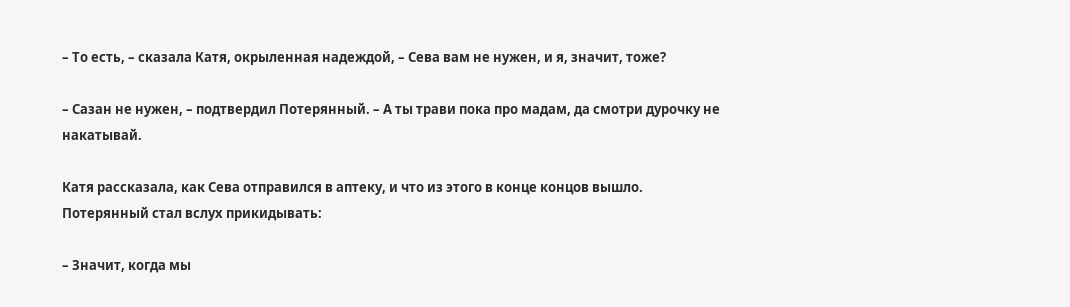– То есть, – сказала Катя, окрыленная надеждой, – Сева вам не нужен, и я, значит, тоже?

– Сазан не нужен, – подтвердил Потерянный. – А ты трави пока про мадам, да смотри дурочку не накатывай.

Катя рассказала, как Сева отправился в аптеку, и что из этого в конце концов вышло. Потерянный стал вслух прикидывать:

– Значит, когда мы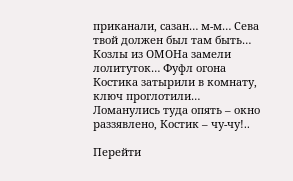приканали, сазан… м-м… Сева твой должен был там быть… Козлы из ОМОНа замели лолитуток… Фуфл огона Костика затырили в комнату, ключ проглотили… Ломанулись туда опять – окно раззявлено, Костик – чу-чу!..

Перейти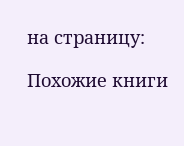на страницу:

Похожие книги